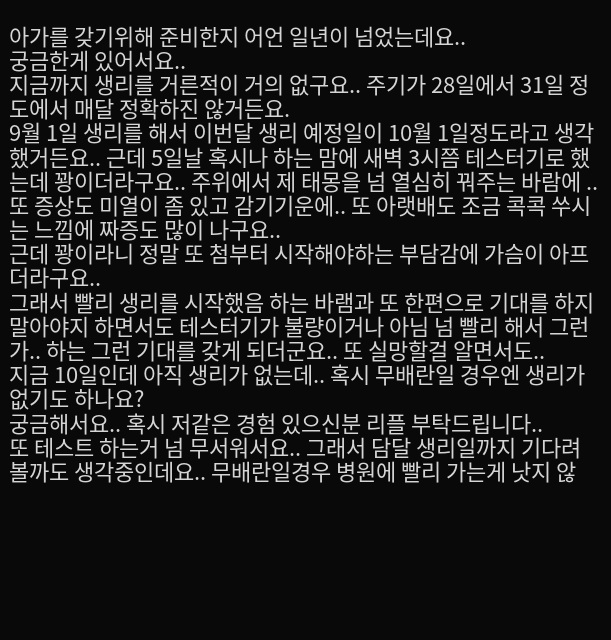아가를 갖기위해 준비한지 어언 일년이 넘었는데요..
궁금한게 있어서요..
지금까지 생리를 거른적이 거의 없구요.. 주기가 28일에서 31일 정도에서 매달 정확하진 않거든요.
9월 1일 생리를 해서 이번달 생리 예정일이 10월 1일정도라고 생각했거든요.. 근데 5일날 혹시나 하는 맘에 새벽 3시쯤 테스터기로 했는데 꽝이더라구요.. 주위에서 제 태몽을 넘 열심히 꿔주는 바람에 .. 또 증상도 미열이 좀 있고 감기기운에.. 또 아랫배도 조금 콕콕 쑤시는 느낌에 짜증도 많이 나구요..
근데 꽝이라니 정말 또 첨부터 시작해야하는 부담감에 가슴이 아프더라구요..
그래서 빨리 생리를 시작했음 하는 바램과 또 한편으로 기대를 하지 말아야지 하면서도 테스터기가 불량이거나 아님 넘 빨리 해서 그런가.. 하는 그런 기대를 갖게 되더군요.. 또 실망할걸 알면서도..
지금 10일인데 아직 생리가 없는데.. 혹시 무배란일 경우엔 생리가 없기도 하나요?
궁금해서요.. 혹시 저같은 경험 있으신분 리플 부탁드립니다..
또 테스트 하는거 넘 무서워서요.. 그래서 담달 생리일까지 기다려볼까도 생각중인데요.. 무배란일경우 병원에 빨리 가는게 낫지 않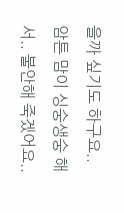을까 싶기도 하구요..
암튼 맘이 싱숭생숭 해서.. 불안해 죽겠어요..